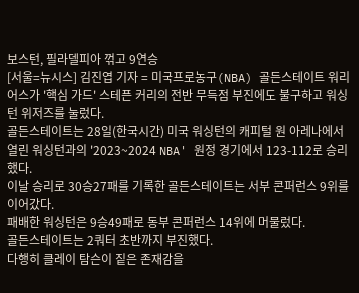보스턴, 필라델피아 꺾고 9연승
[서울=뉴시스] 김진엽 기자 = 미국프로농구(NBA) 골든스테이트 워리어스가 '핵심 가드' 스테픈 커리의 전반 무득점 부진에도 불구하고 워싱턴 위저즈를 눌렀다.
골든스테이트는 28일(한국시간) 미국 워싱턴의 캐피털 원 아레나에서 열린 워싱턴과의 '2023~2024 NBA' 원정 경기에서 123-112로 승리했다.
이날 승리로 30승27패를 기록한 골든스테이트는 서부 콘퍼런스 9위를 이어갔다.
패배한 워싱턴은 9승49패로 동부 콘퍼런스 14위에 머물렀다.
골든스테이트는 2쿼터 초반까지 부진했다.
다행히 클레이 탐슨이 짙은 존재감을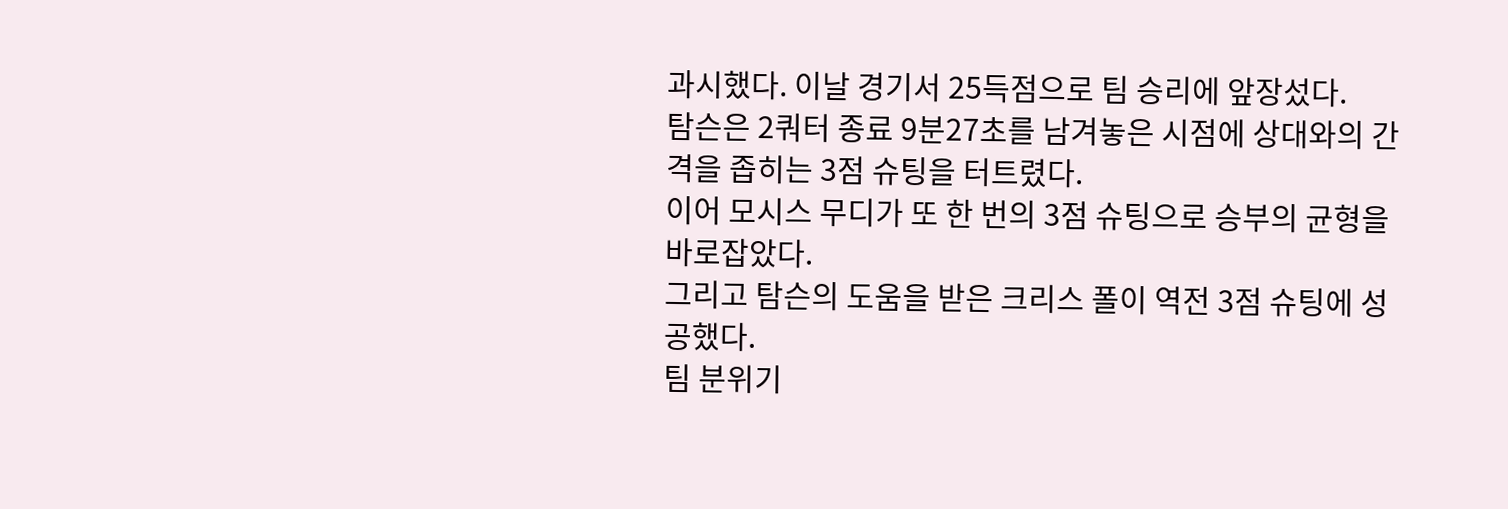과시했다. 이날 경기서 25득점으로 팀 승리에 앞장섰다.
탐슨은 2쿼터 종료 9분27초를 남겨놓은 시점에 상대와의 간격을 좁히는 3점 슈팅을 터트렸다.
이어 모시스 무디가 또 한 번의 3점 슈팅으로 승부의 균형을 바로잡았다.
그리고 탐슨의 도움을 받은 크리스 폴이 역전 3점 슈팅에 성공했다.
팀 분위기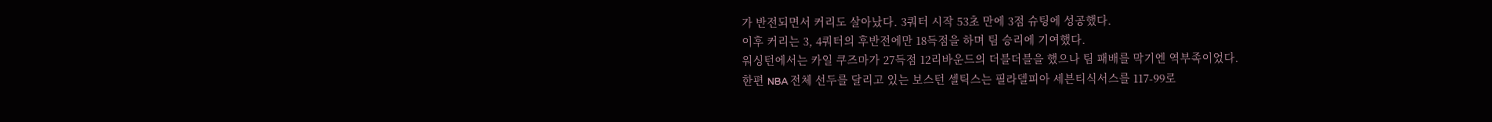가 반전되면서 커리도 살아났다. 3쿼터 시작 53초 만에 3점 슈팅에 성공했다.
이후 커리는 3, 4쿼터의 후반전에만 18득점을 하며 팀 승리에 기여했다.
워싱턴에서는 카일 쿠즈마가 27득점 12리바운드의 더블더블을 했으나 팀 패배를 막기엔 역부족이었다.
한편 NBA 전체 선두를 달리고 있는 보스턴 셀틱스는 필라델피아 세븐티식서스를 117-99로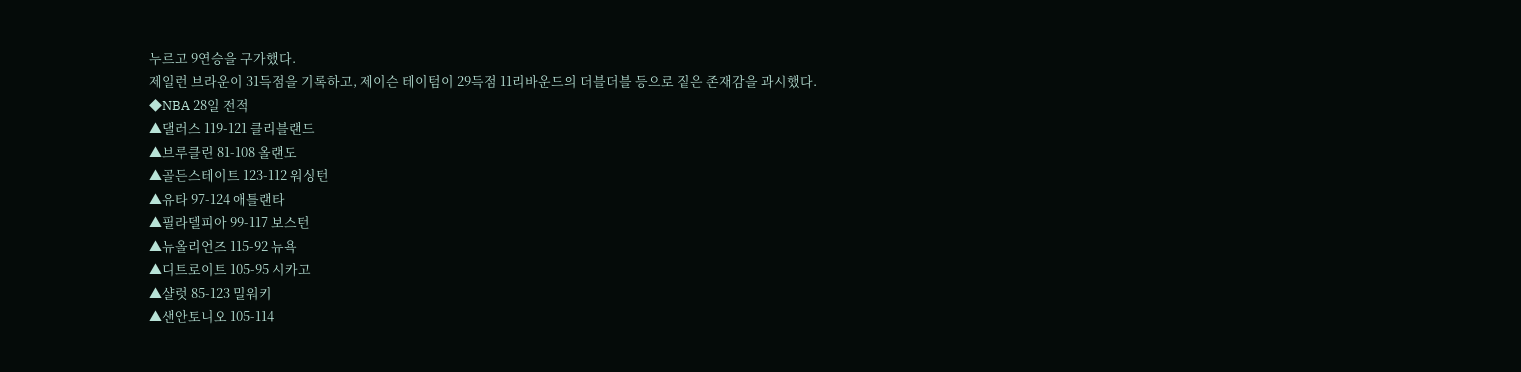누르고 9연승을 구가했다.
제일런 브라운이 31득점을 기록하고, 제이슨 테이텀이 29득점 11리바운드의 더블더블 등으로 짙은 존재감을 과시했다.
◆NBA 28일 전적
▲댈러스 119-121 클리블랜드
▲브루클린 81-108 올랜도
▲골든스테이트 123-112 워싱턴
▲유타 97-124 애틀랜타
▲필라델피아 99-117 보스턴
▲뉴올리언즈 115-92 뉴욕
▲디트로이트 105-95 시카고
▲샬럿 85-123 밀워키
▲샌안토니오 105-114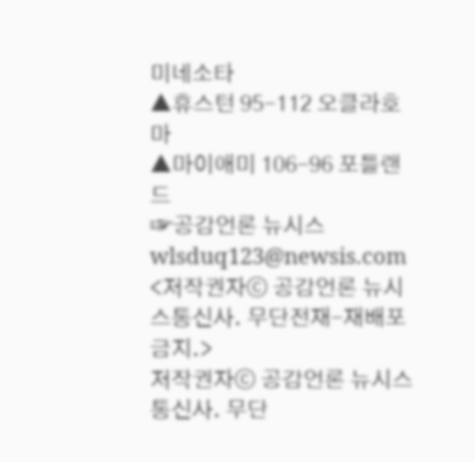미네소타
▲휴스턴 95-112 오클라호마
▲마이애미 106-96 포틀랜드
☞공감언론 뉴시스 wlsduq123@newsis.com <저작권자ⓒ 공감언론 뉴시스통신사. 무단전재-재배포 금지.>
저작권자ⓒ 공감언론 뉴시스통신사. 무단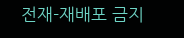전재-재배포 금지